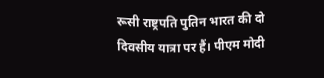रूसी राष्ट्रपति पुतिन भारत की दो दिवसीय यात्रा पर हैं। पीएम मोदी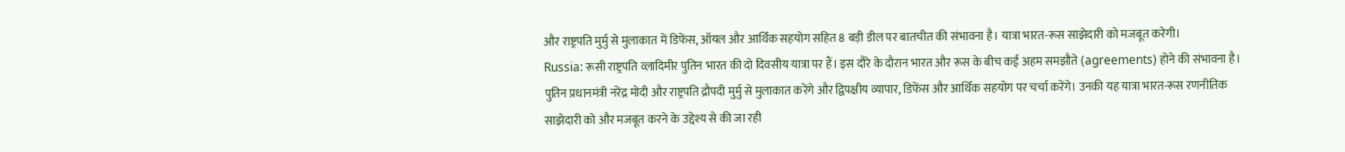और राष्ट्रपति मुर्मु से मुलाकात में डिफेंस, ऑयल और आर्थिक सहयोग सहित 8 बड़ी डील पर बातचीत की संभावना है। यात्रा भारत-रूस साझेदारी को मजबूत करेगी।
Russia: रूसी राष्ट्रपति व्लादिमीर पुतिन भारत की दो दिवसीय यात्रा पर हैं। इस दौरे के दौरान भारत और रूस के बीच कई अहम समझौते (agreements) होने की संभावना है। पुतिन प्रधानमंत्री नरेंद्र मोदी और राष्ट्रपति द्रौपदी मुर्मु से मुलाकात करेंगे और द्विपक्षीय व्यापार, डिफेंस और आर्थिक सहयोग पर चर्चा करेंगे। उनकी यह यात्रा भारत-रूस रणनीतिक साझेदारी को और मजबूत करने के उद्देश्य से की जा रही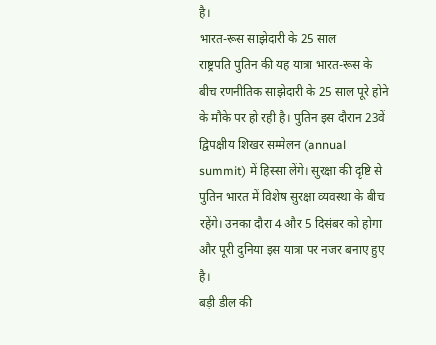है।
भारत-रूस साझेदारी के 25 साल
राष्ट्रपति पुतिन की यह यात्रा भारत-रूस के बीच रणनीतिक साझेदारी के 25 साल पूरे होने के मौके पर हो रही है। पुतिन इस दौरान 23वें द्विपक्षीय शिखर सम्मेलन (annual summit) में हिस्सा लेंगे। सुरक्षा की दृष्टि से पुतिन भारत में विशेष सुरक्षा व्यवस्था के बीच रहेंगे। उनका दौरा 4 और 5 दिसंबर को होगा और पूरी दुनिया इस यात्रा पर नजर बनाए हुए है।
बड़ी डील की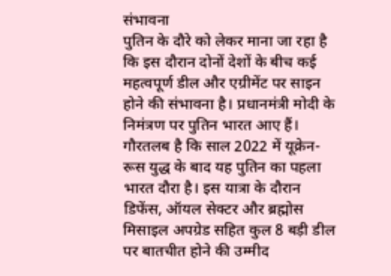संभावना
पुतिन के दौरे को लेकर माना जा रहा है कि इस दौरान दोनों देशों के बीच कई महत्वपूर्ण डील और एग्रीमेंट पर साइन होने की संभावना है। प्रधानमंत्री मोदी के निमंत्रण पर पुतिन भारत आए हैं। गौरतलब है कि साल 2022 में यूक्रेन-रूस युद्ध के बाद यह पुतिन का पहला भारत दौरा है। इस यात्रा के दौरान डिफेंस, ऑयल सेक्टर और ब्रह्मोस मिसाइल अपग्रेड सहित कुल 8 बड़ी डील पर बातचीत होने की उम्मीद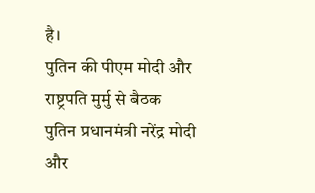है।
पुतिन की पीएम मोदी और राष्ट्रपति मुर्मु से बैठक
पुतिन प्रधानमंत्री नरेंद्र मोदी और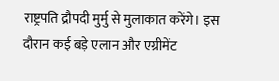राष्ट्रपति द्रौपदी मुर्मु से मुलाकात करेंगे। इस दौरान कई बड़े एलान और एग्रीमेंट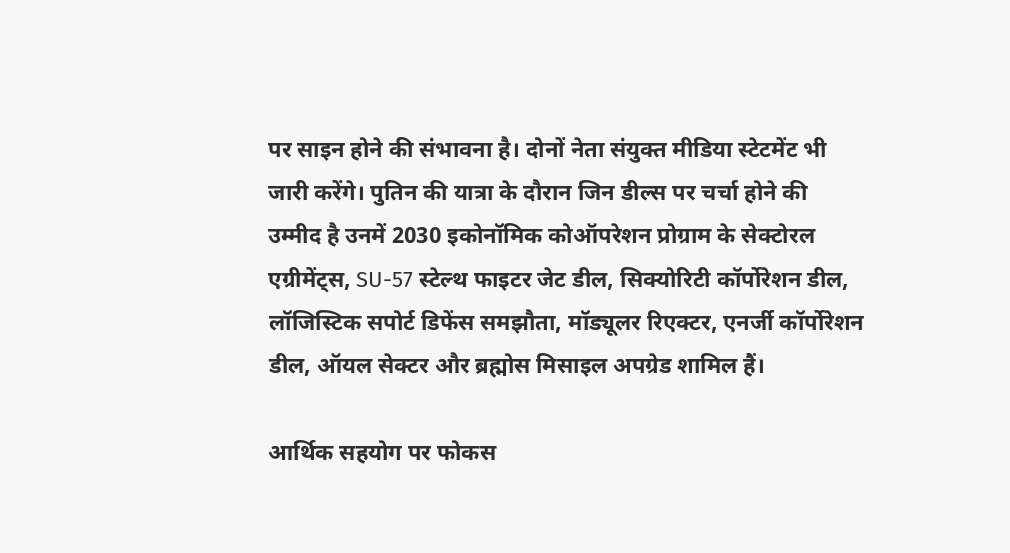पर साइन होने की संभावना है। दोनों नेता संयुक्त मीडिया स्टेटमेंट भी जारी करेंगे। पुतिन की यात्रा के दौरान जिन डील्स पर चर्चा होने की उम्मीद है उनमें 2030 इकोनॉमिक कोऑपरेशन प्रोग्राम के सेक्टोरल एग्रीमेंट्स, SU-57 स्टेल्थ फाइटर जेट डील, सिक्योरिटी कॉर्पोरेशन डील, लॉजिस्टिक सपोर्ट डिफेंस समझौता, मॉड्यूलर रिएक्टर, एनर्जी कॉर्पोरेशन डील, ऑयल सेक्टर और ब्रह्मोस मिसाइल अपग्रेड शामिल हैं।

आर्थिक सहयोग पर फोकस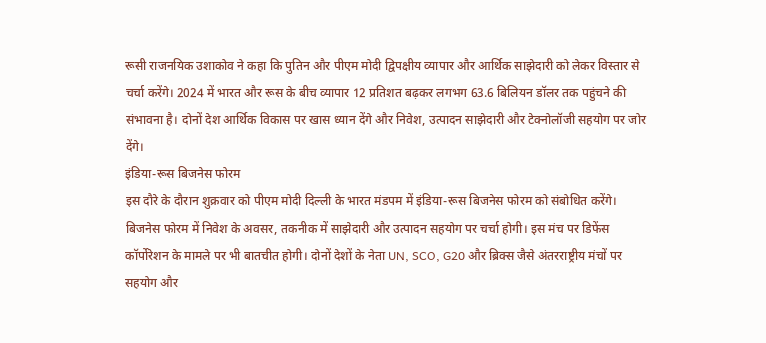रूसी राजनयिक उशाकोव ने कहा कि पुतिन और पीएम मोदी द्विपक्षीय व्यापार और आर्थिक साझेदारी को लेकर विस्तार से चर्चा करेंगे। 2024 में भारत और रूस के बीच व्यापार 12 प्रतिशत बढ़कर लगभग 63.6 बिलियन डॉलर तक पहुंचने की संभावना है। दोनों देश आर्थिक विकास पर खास ध्यान देंगे और निवेश, उत्पादन साझेदारी और टेक्नोलॉजी सहयोग पर जोर देंगे।
इंडिया-रूस बिजनेस फोरम
इस दौरे के दौरान शुक्रवार को पीएम मोदी दिल्ली के भारत मंडपम में इंडिया-रूस बिजनेस फोरम को संबोधित करेंगे। बिजनेस फोरम में निवेश के अवसर, तकनीक में साझेदारी और उत्पादन सहयोग पर चर्चा होगी। इस मंच पर डिफेंस कॉर्पोरेशन के मामले पर भी बातचीत होगी। दोनों देशों के नेता UN, SCO, G20 और ब्रिक्स जैसे अंतरराष्ट्रीय मंचों पर सहयोग और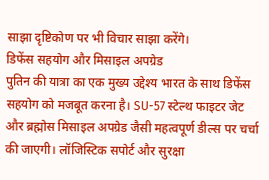साझा दृष्टिकोण पर भी विचार साझा करेंगे।
डिफेंस सहयोग और मिसाइल अपग्रेड
पुतिन की यात्रा का एक मुख्य उद्देश्य भारत के साथ डिफेंस सहयोग को मजबूत करना है। SU-57 स्टेल्थ फाइटर जेट और ब्रह्मोस मिसाइल अपग्रेड जैसी महत्वपूर्ण डील्स पर चर्चा की जाएगी। लॉजिस्टिक सपोर्ट और सुरक्षा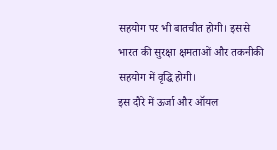सहयोग पर भी बातचीत होगी। इससे भारत की सुरक्षा क्षमताओं और तकनीकी सहयोग में वृद्धि होगी।
इस दौरे में ऊर्जा और ऑयल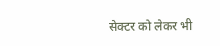सेक्टर को लेकर भी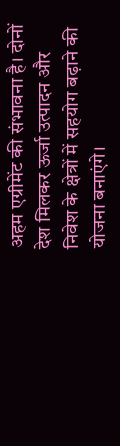अहम एग्रीमेंट की संभावना है। दोनों देश मिलकर ऊर्जा उत्पादन और निवेश के क्षेत्रों में सहयोग बढ़ाने की योजना बनाएंगे।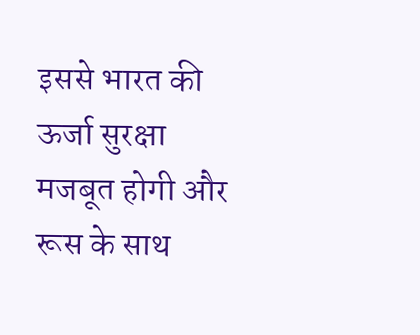इससे भारत की ऊर्जा सुरक्षा मजबूत होगी और रूस के साथ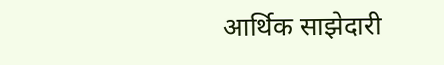आर्थिक साझेदारी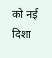को नई दिशा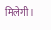मिलेगी।